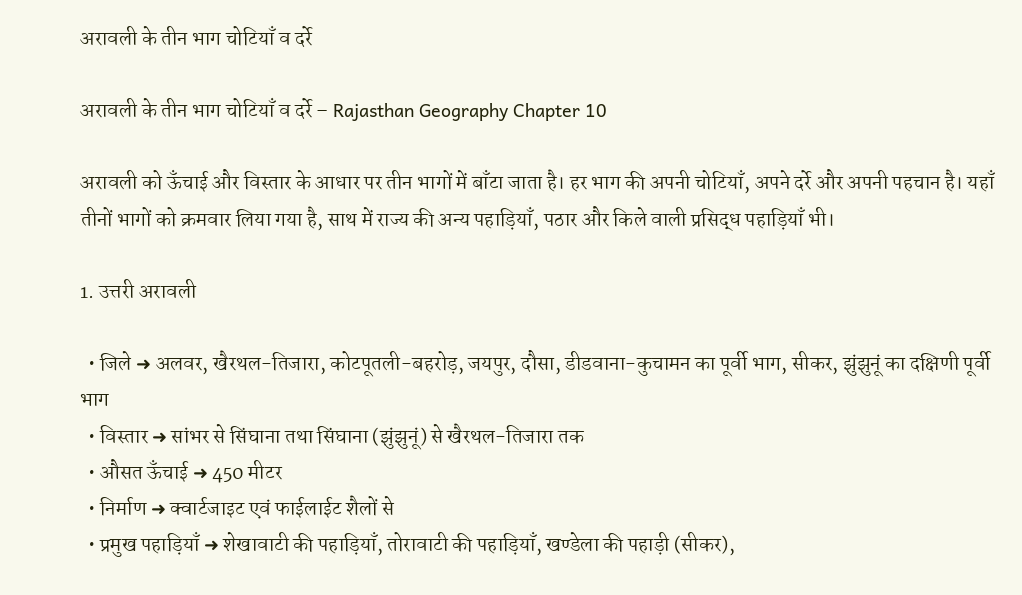अरावली के तीन भाग चोटियाँ व दर्रे

अरावली के तीन भाग चोटियाँ व दर्रे – Rajasthan Geography Chapter 10

अरावली को ऊँचाई और विस्तार के आधार पर तीन भागों में बाँटा जाता है। हर भाग की अपनी चोटियाँ, अपने दर्रे और अपनी पहचान है। यहाँ तीनों भागों को क्रमवार लिया गया है, साथ में राज्य की अन्य पहाड़ियाँ, पठार और किले वाली प्रसिद्ध पहाड़ियाँ भी।

1. उत्तरी अरावली

  • जिले ➜ अलवर, खैरथल-तिजारा, कोटपूतली-बहरोड़, जयपुर, दौसा, डीडवाना-कुचामन का पूर्वी भाग, सीकर, झुंझुनूं का दक्षिणी पूर्वी भाग
  • विस्तार ➜ सांभर से सिंघाना तथा सिंघाना (झुंझुनूं) से खैरथल-तिजारा तक
  • औसत ऊँचाई ➜ 450 मीटर
  • निर्माण ➜ क्वार्टजाइट एवं फाईलाईट शैलों से
  • प्रमुख पहाड़ियाँ ➜ शेखावाटी की पहाड़ियाँ, तोरावाटी की पहाड़ियाँ, खण्डेला की पहाड़ी (सीकर),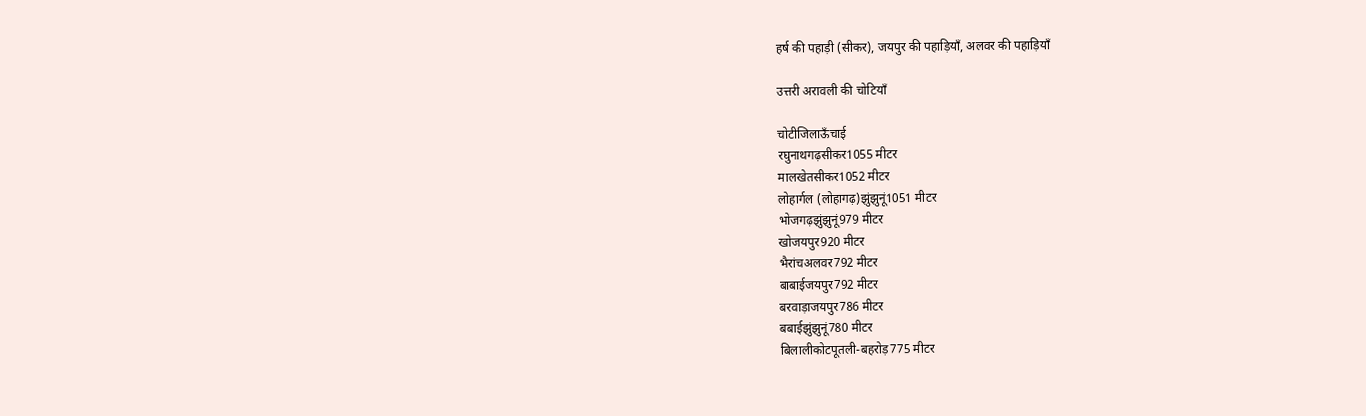हर्ष की पहाड़ी (सीकर), जयपुर की पहाड़ियाँ, अलवर की पहाड़ियाँ

उत्तरी अरावली की चोटियाँ

चोटीजिलाऊँचाई
रघुनाथगढ़सीकर1055 मीटर
मालखेतसीकर1052 मीटर
लोहार्गल (लोहागढ़)झुंझुनूं1051 मीटर
भोजगढ़झुंझुनूं979 मीटर
खोजयपुर920 मीटर
भैरांचअलवर792 मीटर
बाबाईजयपुर792 मीटर
बरवाड़ाजयपुर786 मीटर
बबाईझुंझुनूं780 मीटर
बिलालीकोटपूतली-बहरोड़775 मीटर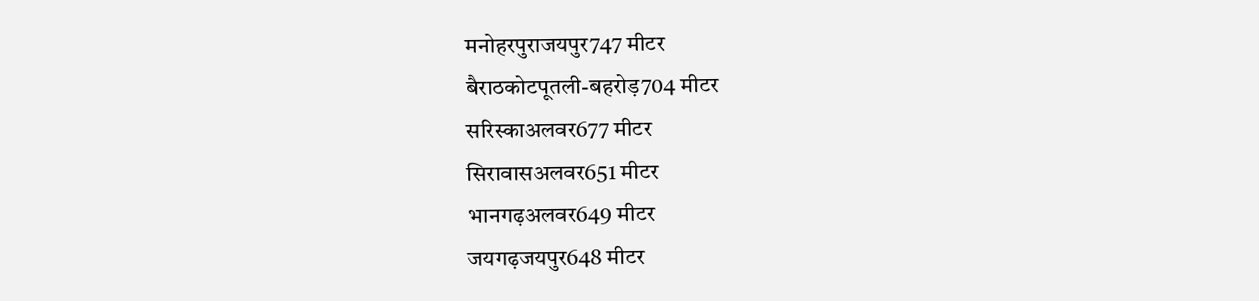मनोहरपुराजयपुर747 मीटर
बैराठकोटपूतली-बहरोड़704 मीटर
सरिस्काअलवर677 मीटर
सिरावासअलवर651 मीटर
भानगढ़अलवर649 मीटर
जयगढ़जयपुर648 मीटर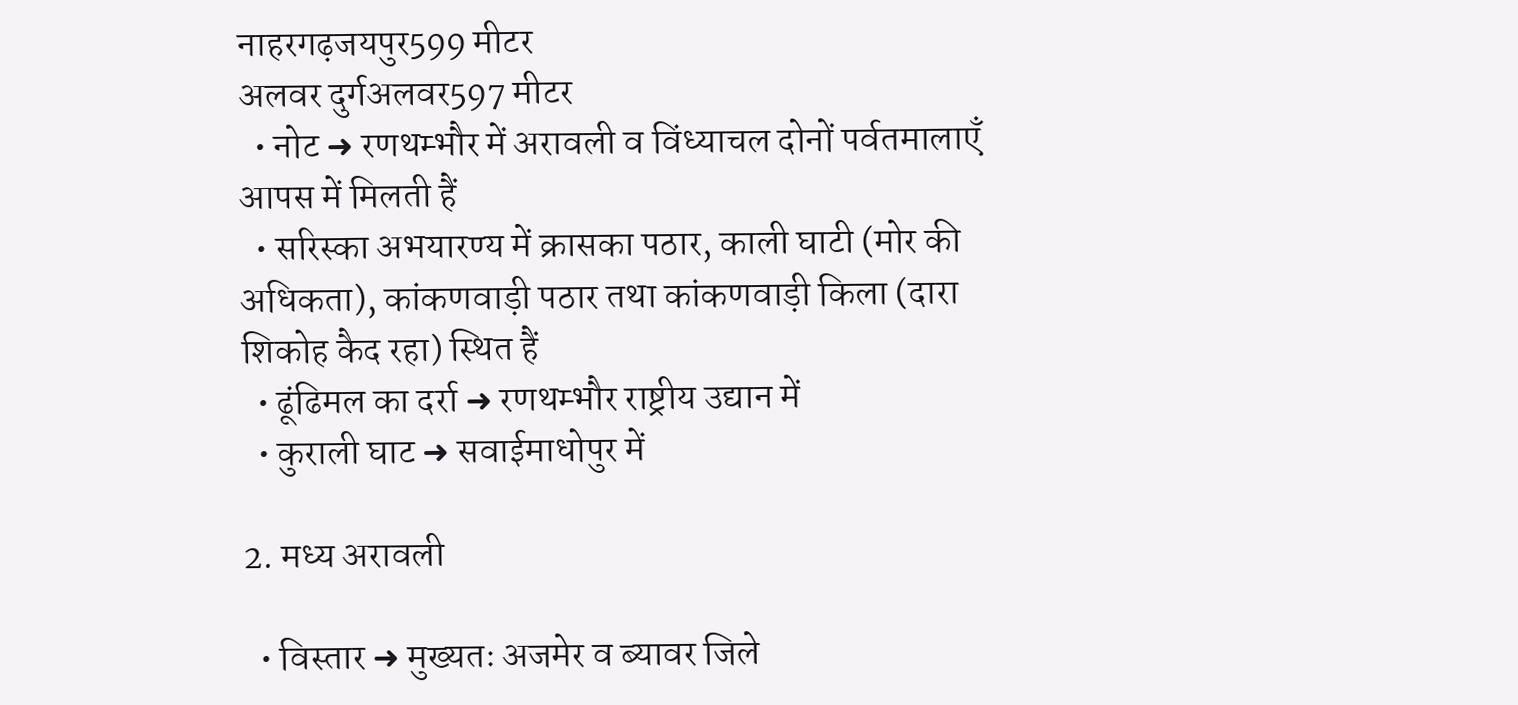नाहरगढ़जयपुर599 मीटर
अलवर दुर्गअलवर597 मीटर
  • नोट ➜ रणथम्भौर में अरावली व विंध्याचल दोनों पर्वतमालाएँ आपस में मिलती हैं
  • सरिस्का अभयारण्य में क्रासका पठार, काली घाटी (मोर की अधिकता), कांकणवाड़ी पठार तथा कांकणवाड़ी किला (दारा शिकोह कैद रहा) स्थित हैं
  • ढूंढिमल का दर्रा ➜ रणथम्भौर राष्ट्रीय उद्यान में
  • कुराली घाट ➜ सवाईमाधोपुर में

2. मध्य अरावली

  • विस्तार ➜ मुख्यतः अजमेर व ब्यावर जिले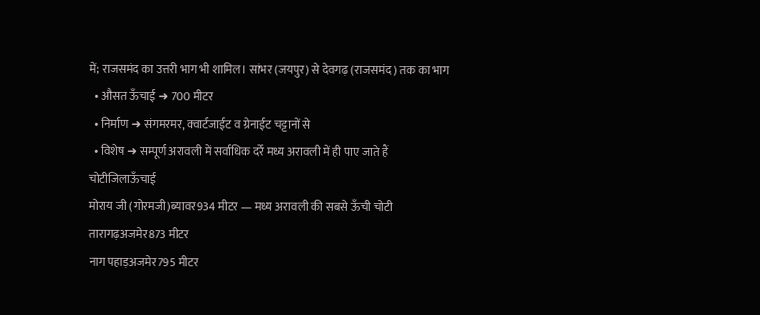में; राजसमंद का उत्तरी भाग भी शामिल। सांभर (जयपुर) से देवगढ़ (राजसमंद) तक का भाग
  • औसत ऊँचाई ➜ 700 मीटर
  • निर्माण ➜ संगमरमर, क्वार्टजाईट व ग्रेनाईट चट्टानों से
  • विशेष ➜ सम्पूर्ण अरावली में सर्वाधिक दर्रे मध्य अरावली में ही पाए जाते हैं
चोटीजिलाऊँचाई
मोराय जी (गोरमजी)ब्यावर934 मीटर — मध्य अरावली की सबसे ऊँची चोटी
तारागढ़अजमेर873 मीटर
नाग पहाड़अजमेर795 मीटर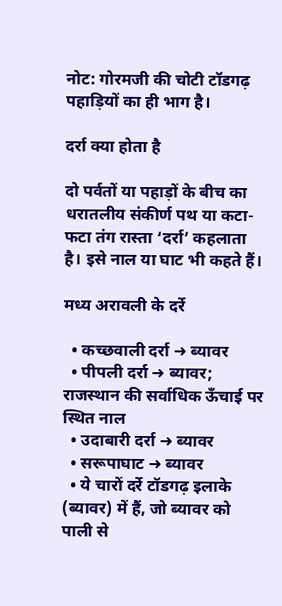नोट: गोरमजी की चोटी टॉडगढ़ पहाड़ियों का ही भाग है।

दर्रा क्या होता है

दो पर्वतों या पहाड़ों के बीच का धरातलीय संकीर्ण पथ या कटा-फटा तंग रास्ता ‘दर्रा’ कहलाता है। इसे नाल या घाट भी कहते हैं।

मध्य अरावली के दर्रे

  • कच्छवाली दर्रा ➜ ब्यावर
  • पीपली दर्रा ➜ ब्यावर; राजस्थान की सर्वाधिक ऊँचाई पर स्थित नाल
  • उदाबारी दर्रा ➜ ब्यावर
  • सरूपाघाट ➜ ब्यावर
  • ये चारों दर्रे टॉडगढ़ इलाके (ब्यावर) में हैं, जो ब्यावर को पाली से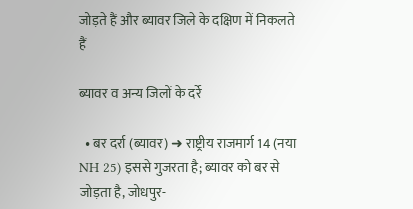जोड़ते हैं और ब्यावर जिले के दक्षिण में निकलते हैं

ब्यावर व अन्य जिलों के दर्रे

  • बर दर्रा (ब्यावर) ➜ राष्ट्रीय राजमार्ग 14 (नया NH 25) इससे गुजरता है; ब्यावर को बर से जोड़ता है, जोधपुर-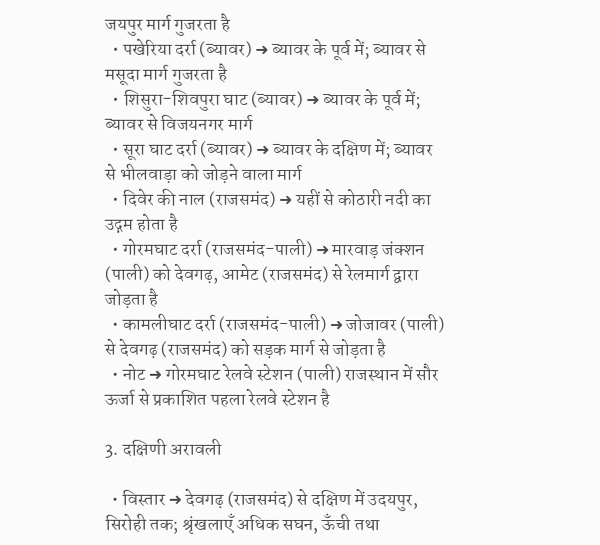जयपुर मार्ग गुजरता है
  • पखेरिया दर्रा (ब्यावर) ➜ ब्यावर के पूर्व में; ब्यावर से मसूदा मार्ग गुजरता है
  • शिसुरा-शिवपुरा घाट (ब्यावर) ➜ ब्यावर के पूर्व में; ब्यावर से विजयनगर मार्ग
  • सूरा घाट दर्रा (ब्यावर) ➜ ब्यावर के दक्षिण में; ब्यावर से भीलवाड़ा को जोड़ने वाला मार्ग
  • दिवेर की नाल (राजसमंद) ➜ यहीं से कोठारी नदी का उद्गम होता है
  • गोरमघाट दर्रा (राजसमंद-पाली) ➜ मारवाड़ जंक्शन (पाली) को देवगढ़, आमेट (राजसमंद) से रेलमार्ग द्वारा जोड़ता है
  • कामलीघाट दर्रा (राजसमंद-पाली) ➜ जोजावर (पाली) से देवगढ़ (राजसमंद) को सड़क मार्ग से जोड़ता है
  • नोट ➜ गोरमघाट रेलवे स्टेशन (पाली) राजस्थान में सौर ऊर्जा से प्रकाशित पहला रेलवे स्टेशन है

3. दक्षिणी अरावली

  • विस्तार ➜ देवगढ़ (राजसमंद) से दक्षिण में उदयपुर, सिरोही तक; श्रृंखलाएँ अधिक सघन, ऊँची तथा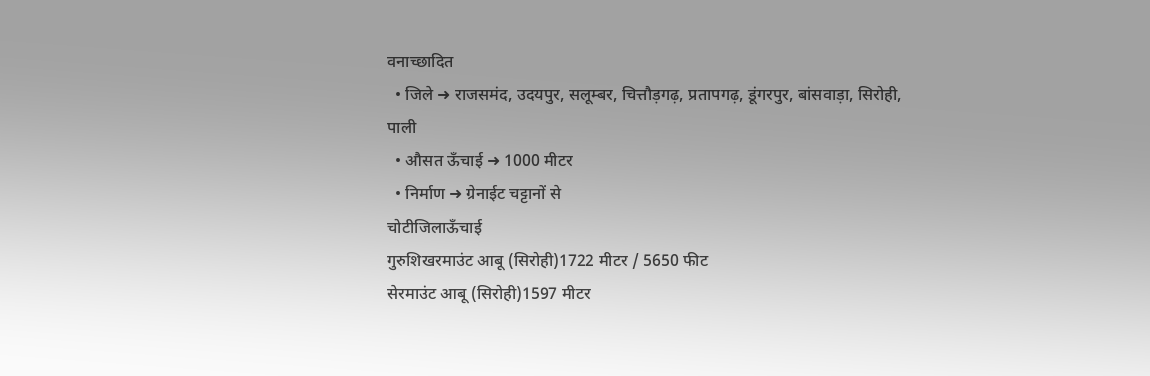वनाच्छादित
  • जिले ➜ राजसमंद, उदयपुर, सलूम्बर, चित्तौड़गढ़, प्रतापगढ़, डूंगरपुर, बांसवाड़ा, सिरोही, पाली
  • औसत ऊँचाई ➜ 1000 मीटर
  • निर्माण ➜ ग्रेनाईट चट्टानों से
चोटीजिलाऊँचाई
गुरुशिखरमाउंट आबू (सिरोही)1722 मीटर / 5650 फीट
सेरमाउंट आबू (सिरोही)1597 मीटर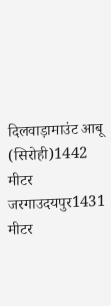दिलवाड़ामाउंट आबू (सिरोही)1442 मीटर
जरगाउदयपुर1431 मीटर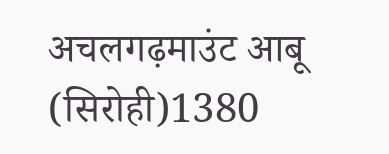अचलगढ़माउंट आबू (सिरोही)1380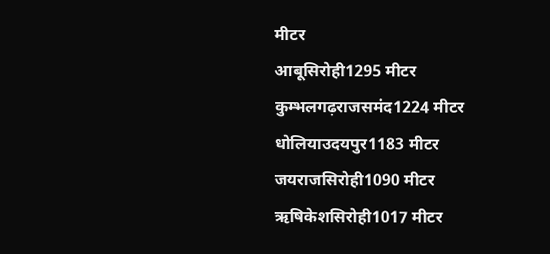मीटर
आबूसिरोही1295 मीटर
कुम्भलगढ़राजसमंद1224 मीटर
धोलियाउदयपुर1183 मीटर
जयराजसिरोही1090 मीटर
ऋषिकेशसिरोही1017 मीटर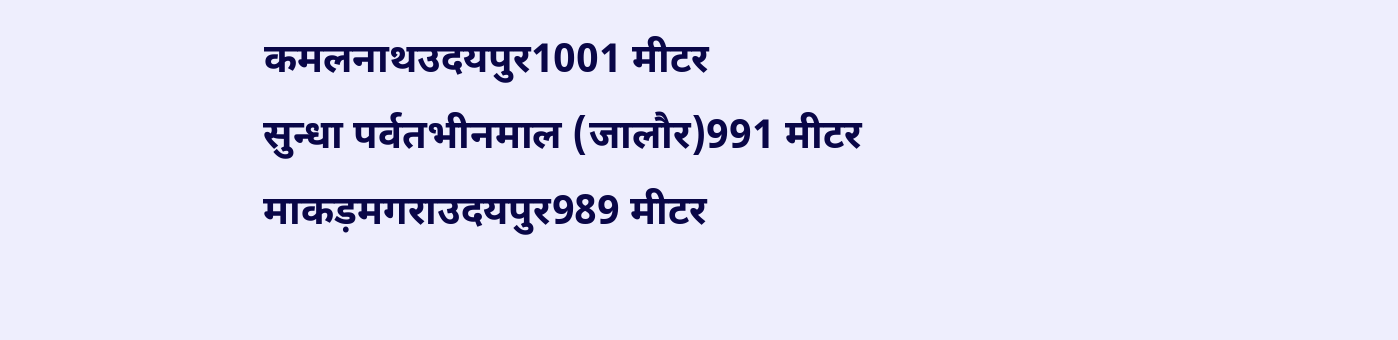कमलनाथउदयपुर1001 मीटर
सुन्धा पर्वतभीनमाल (जालौर)991 मीटर
माकड़मगराउदयपुर989 मीटर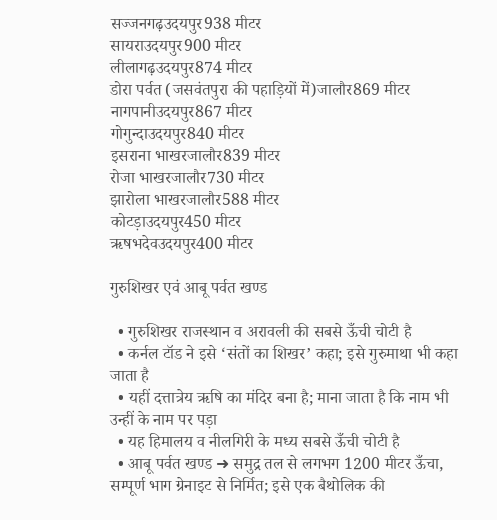सज्जनगढ़उदयपुर938 मीटर
सायराउदयपुर900 मीटर
लीलागढ़उदयपुर874 मीटर
डोरा पर्वत (जसवंतपुरा की पहाड़ियों में)जालौर869 मीटर
नागपानीउदयपुर867 मीटर
गोगुन्दाउदयपुर840 मीटर
इसराना भाखरजालौर839 मीटर
रोजा भाखरजालौर730 मीटर
झारोला भाखरजालौर588 मीटर
कोटड़ाउदयपुर450 मीटर
ऋषभदेवउदयपुर400 मीटर

गुरुशिखर एवं आबू पर्वत खण्ड

  • गुरुशिखर राजस्थान व अरावली की सबसे ऊँची चोटी है
  • कर्नल टॉड ने इसे ‘संतों का शिखर’ कहा; इसे गुरुमाथा भी कहा जाता है
  • यहीं दत्तात्रेय ऋषि का मंदिर बना है; माना जाता है कि नाम भी उन्हीं के नाम पर पड़ा
  • यह हिमालय व नीलगिरी के मध्य सबसे ऊँची चोटी है
  • आबू पर्वत खण्ड ➜ समुद्र तल से लगभग 1200 मीटर ऊँचा, सम्पूर्ण भाग ग्रेनाइट से निर्मित; इसे एक बैथोलिक की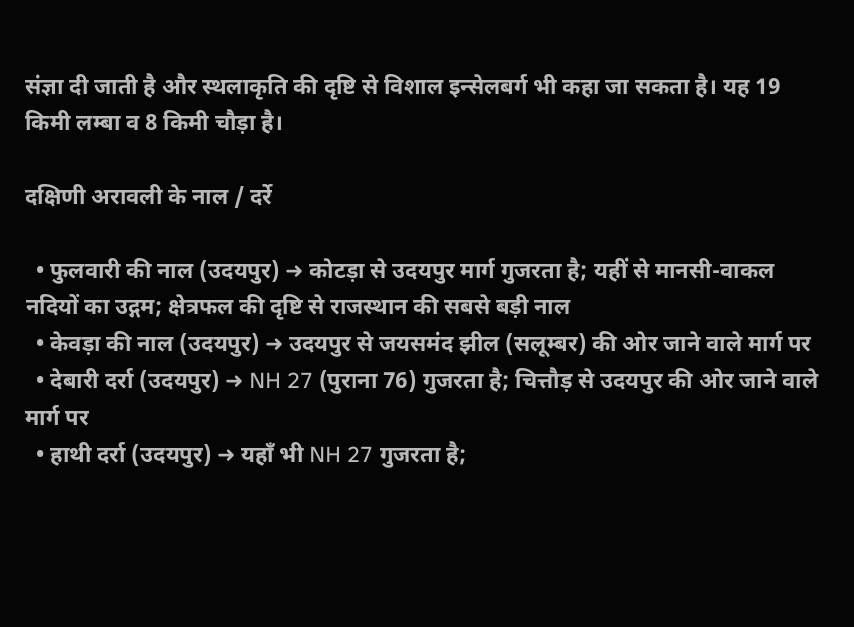संज्ञा दी जाती है और स्थलाकृति की दृष्टि से विशाल इन्सेलबर्ग भी कहा जा सकता है। यह 19 किमी लम्बा व 8 किमी चौड़ा है।

दक्षिणी अरावली के नाल / दर्रे

  • फुलवारी की नाल (उदयपुर) ➜ कोटड़ा से उदयपुर मार्ग गुजरता है; यहीं से मानसी-वाकल नदियों का उद्गम; क्षेत्रफल की दृष्टि से राजस्थान की सबसे बड़ी नाल
  • केवड़ा की नाल (उदयपुर) ➜ उदयपुर से जयसमंद झील (सलूम्बर) की ओर जाने वाले मार्ग पर
  • देबारी दर्रा (उदयपुर) ➜ NH 27 (पुराना 76) गुजरता है; चित्तौड़ से उदयपुर की ओर जाने वाले मार्ग पर
  • हाथी दर्रा (उदयपुर) ➜ यहाँ भी NH 27 गुजरता है;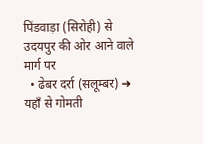पिंडवाड़ा (सिरोही) से उदयपुर की ओर आने वाले मार्ग पर
  • ढेबर दर्रा (सलूम्बर) ➜ यहाँ से गोमती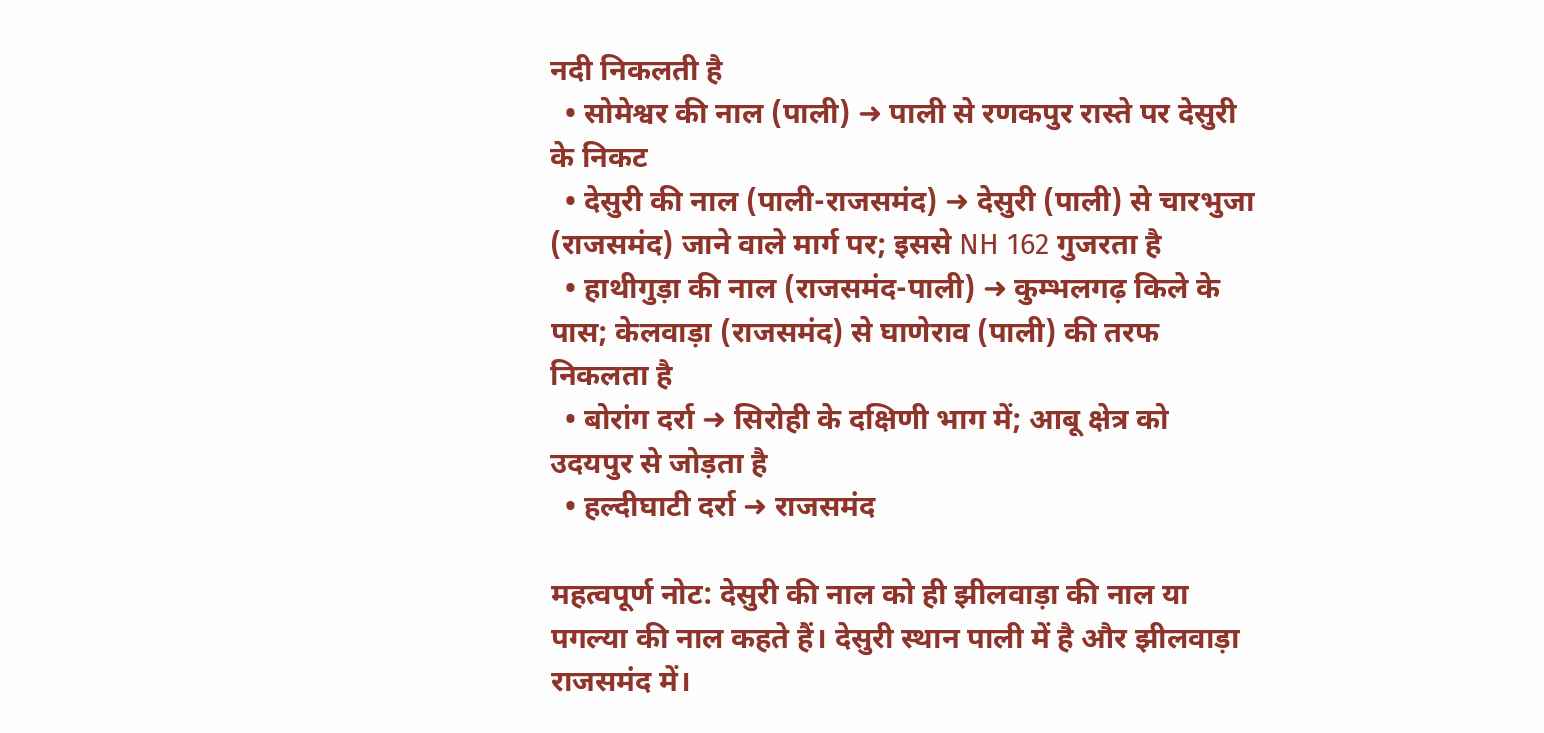नदी निकलती है
  • सोमेश्वर की नाल (पाली) ➜ पाली से रणकपुर रास्ते पर देसुरी के निकट
  • देसुरी की नाल (पाली-राजसमंद) ➜ देसुरी (पाली) से चारभुजा (राजसमंद) जाने वाले मार्ग पर; इससे NH 162 गुजरता है
  • हाथीगुड़ा की नाल (राजसमंद-पाली) ➜ कुम्भलगढ़ किले के पास; केलवाड़ा (राजसमंद) से घाणेराव (पाली) की तरफ निकलता है
  • बोरांग दर्रा ➜ सिरोही के दक्षिणी भाग में; आबू क्षेत्र को उदयपुर से जोड़ता है
  • हल्दीघाटी दर्रा ➜ राजसमंद

महत्वपूर्ण नोट: देसुरी की नाल को ही झीलवाड़ा की नाल या पगल्या की नाल कहते हैं। देसुरी स्थान पाली में है और झीलवाड़ा राजसमंद में।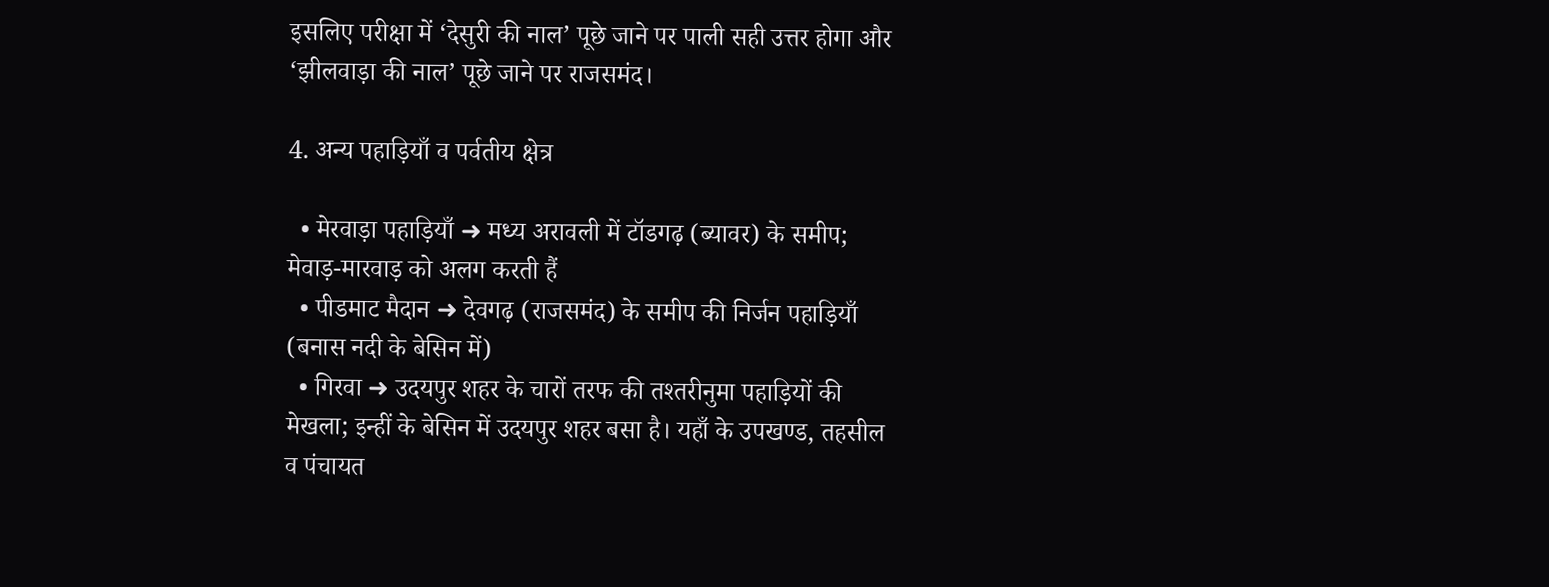इसलिए परीक्षा में ‘देसुरी की नाल’ पूछे जाने पर पाली सही उत्तर होगा और ‘झीलवाड़ा की नाल’ पूछे जाने पर राजसमंद।

4. अन्य पहाड़ियाँ व पर्वतीय क्षेत्र

  • मेरवाड़ा पहाड़ियाँ ➜ मध्य अरावली में टॉडगढ़ (ब्यावर) के समीप; मेवाड़-मारवाड़ को अलग करती हैं
  • पीडमाट मैदान ➜ देवगढ़ (राजसमंद) के समीप की निर्जन पहाड़ियाँ (बनास नदी के बेसिन में)
  • गिरवा ➜ उदयपुर शहर के चारों तरफ की तश्तरीनुमा पहाड़ियों की मेखला; इन्हीं के बेसिन में उदयपुर शहर बसा है। यहाँ के उपखण्ड, तहसील व पंचायत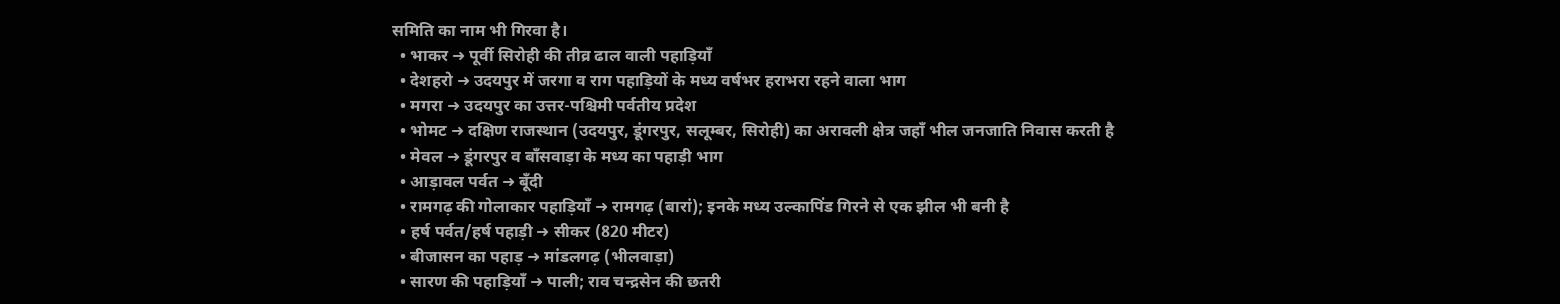समिति का नाम भी गिरवा है।
  • भाकर ➜ पूर्वी सिरोही की तीव्र ढाल वाली पहाड़ियाँ
  • देशहरो ➜ उदयपुर में जरगा व राग पहाड़ियों के मध्य वर्षभर हराभरा रहने वाला भाग
  • मगरा ➜ उदयपुर का उत्तर-पश्चिमी पर्वतीय प्रदेश
  • भोमट ➜ दक्षिण राजस्थान (उदयपुर, डूंगरपुर, सलूम्बर, सिरोही) का अरावली क्षेत्र जहाँ भील जनजाति निवास करती है
  • मेवल ➜ डूंगरपुर व बाँसवाड़ा के मध्य का पहाड़ी भाग
  • आड़ावल पर्वत ➜ बूँदी
  • रामगढ़ की गोलाकार पहाड़ियाँ ➜ रामगढ़ (बारां); इनके मध्य उल्कापिंड गिरने से एक झील भी बनी है
  • हर्ष पर्वत/हर्ष पहाड़ी ➜ सीकर (820 मीटर)
  • बीजासन का पहाड़ ➜ मांडलगढ़ (भीलवाड़ा)
  • सारण की पहाड़ियाँ ➜ पाली; राव चन्द्रसेन की छतरी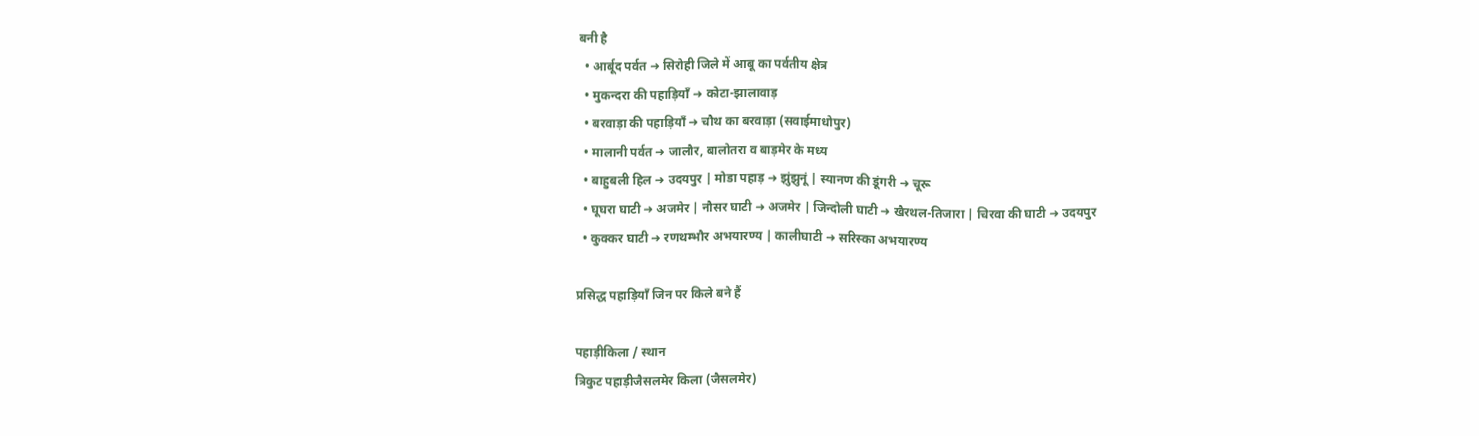बनी है
  • आर्बूद पर्वत ➜ सिरोही जिले में आबू का पर्वतीय क्षेत्र
  • मुकन्दरा की पहाड़ियाँ ➜ कोटा-झालावाड़
  • बरवाड़ा की पहाड़ियाँ ➜ चौथ का बरवाड़ा (सवाईमाधोपुर)
  • मालानी पर्वत ➜ जालौर, बालोतरा व बाड़मेर के मध्य
  • बाहुबली हिल ➜ उदयपुर | मोडा पहाड़ ➜ झुंझुनूं | स्यानण की डूंगरी ➜ चूरू
  • घूघरा घाटी ➜ अजमेर | नौसर घाटी ➜ अजमेर | जिन्दोली घाटी ➜ खैरथल-तिजारा | चिरवा की घाटी ➜ उदयपुर
  • कुक्कर घाटी ➜ रणथम्भौर अभयारण्य | कालीघाटी ➜ सरिस्का अभयारण्य

प्रसिद्ध पहाड़ियाँ जिन पर किले बने हैं

पहाड़ीकिला / स्थान
त्रिकुट पहाड़ीजैसलमेर किला (जैसलमेर)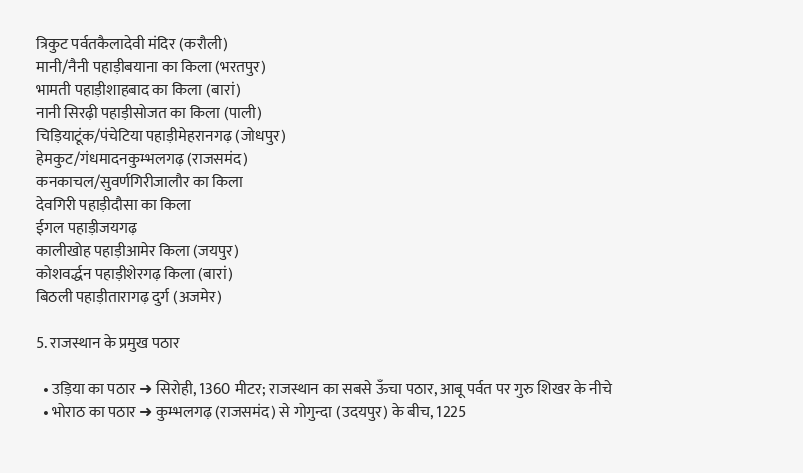त्रिकुट पर्वतकैलादेवी मंदिर (करौली)
मानी/नैनी पहाड़ीबयाना का किला (भरतपुर)
भामती पहाड़ीशाहबाद का किला (बारां)
नानी सिरढ़ी पहाड़ीसोजत का किला (पाली)
चिड़ियाटूंक/पंचेटिया पहाड़ीमेहरानगढ़ (जोधपुर)
हेमकुट/गंधमादनकुम्भलगढ़ (राजसमंद)
कनकाचल/सुवर्णगिरीजालौर का किला
देवगिरी पहाड़ीदौसा का किला
ईगल पहाड़ीजयगढ़
कालीखोह पहाड़ीआमेर किला (जयपुर)
कोशवर्द्धन पहाड़ीशेरगढ़ किला (बारां)
बिठली पहाड़ीतारागढ़ दुर्ग (अजमेर)

5. राजस्थान के प्रमुख पठार

  • उड़िया का पठार ➜ सिरोही, 1360 मीटर; राजस्थान का सबसे ऊँचा पठार, आबू पर्वत पर गुरु शिखर के नीचे
  • भोराठ का पठार ➜ कुम्भलगढ़ (राजसमंद) से गोगुन्दा (उदयपुर) के बीच, 1225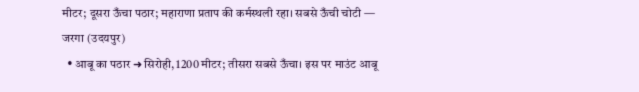मीटर; दूसरा ऊँचा पठार; महाराणा प्रताप की कर्मस्थली रहा। सबसे ऊँची चोटी — जरगा (उदयपुर)
  • आबू का पठार ➜ सिरोही, 1200 मीटर; तीसरा सबसे ऊँचा। इस पर माउंट आबू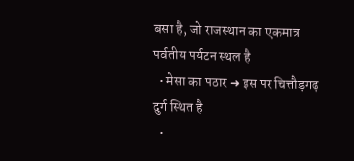बसा है, जो राजस्थान का एकमात्र पर्वतीय पर्यटन स्थल है
  • मेसा का पठार ➜ इस पर चित्तौड़गढ़ दुर्ग स्थित है
  •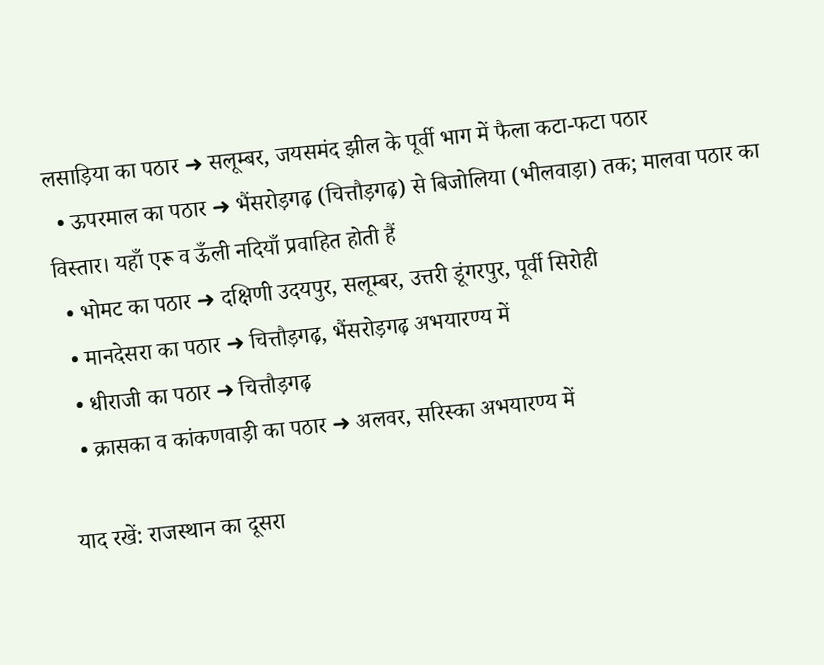लसाड़िया का पठार ➜ सलूम्बर, जयसमंद झील के पूर्वी भाग में फैला कटा-फटा पठार
  • ऊपरमाल का पठार ➜ भैंसरोड़गढ़ (चित्तौड़गढ़) से बिजोलिया (भीलवाड़ा) तक; मालवा पठार का विस्तार। यहाँ एरू व ऊँली नदियाँ प्रवाहित होती हैं
  • भोमट का पठार ➜ दक्षिणी उदयपुर, सलूम्बर, उत्तरी डूंगरपुर, पूर्वी सिरोही
  • मानदेसरा का पठार ➜ चित्तौड़गढ़, भैंसरोड़गढ़ अभयारण्य में
  • धीराजी का पठार ➜ चित्तौड़गढ़
  • क्रासका व कांकणवाड़ी का पठार ➜ अलवर, सरिस्का अभयारण्य में

याद रखें: राजस्थान का दूसरा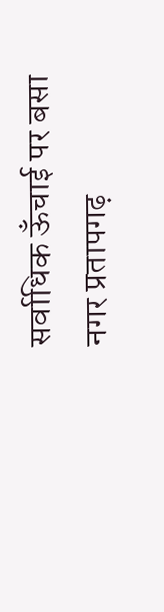सर्वाधिक ऊँचाई पर बसा नगर प्रतापगढ़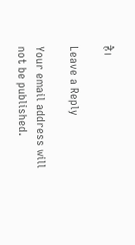है।

Leave a Reply

Your email address will not be published.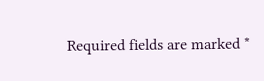Required fields are marked *